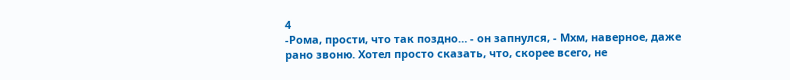4
-Рома, прости, что так поздно… - он запнулся, - Мхм, наверное, даже рано звоню. Хотел просто сказать, что, скорее всего, не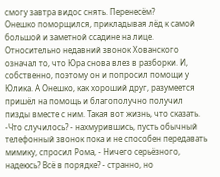смогу завтра видос снять. Перенесём?
Онешко поморщился, прикладывая лёд к самой большой и заметной ссадине на лице.
Относительно недавний звонок Хованского означал то, что Юра снова влез в разборки. И, собственно, поэтому он и попросил помощи у Юлика. А Онешко, как хороший друг, разумеется пришёл на помощь и благополучно получил пизды вместе с ним. Такая вот жизнь, что сказать.
-Что случилось? - нахмурившись, пусть обычный телефонный звонок пока и не способен передавать мимику, спросил Рома, - Ничего серьёзного, надеюсь? Всё в порядке? - странно, но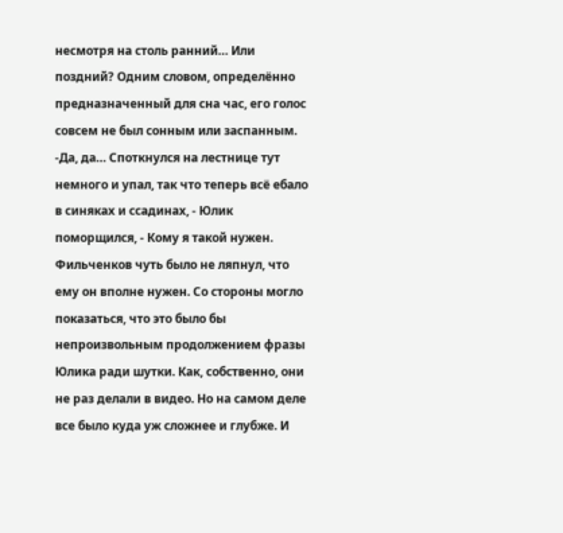несмотря на столь ранний… Или поздний? Одним словом, определённо предназначенный для сна час, его голос совсем не был сонным или заспанным.
-Да, да… Споткнулся на лестнице тут немного и упал, так что теперь всё ебало в синяках и ссадинах, - Юлик поморщился, - Кому я такой нужен.
Фильченков чуть было не ляпнул, что ему он вполне нужен. Со стороны могло показаться, что это было бы непроизвольным продолжением фразы Юлика ради шутки. Как, собственно, они не раз делали в видео. Но на самом деле все было куда уж сложнее и глубже. И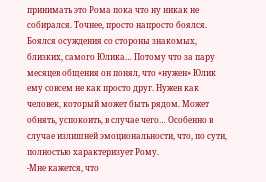принимать это Рома пока что ну никак не собирался. Точнее, просто напросто боялся.
Боялся осуждения со стороны знакомых, близких, самого Юлика… Потому что за пару месяцев общения он понял, что «нужен» Юлик ему совсем не как просто друг. Нужен как человек, который может быть рядом. Может обнять, успокоить, в случае чего… Особенно в случае излишней эмоциональности, что, по сути, полностью характеризует Рому.
-Мне кажется, что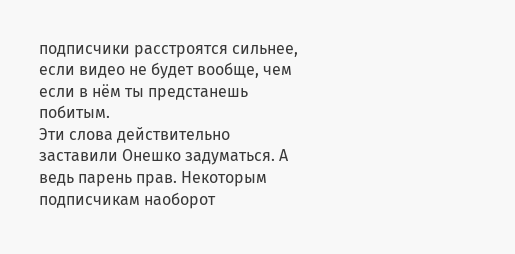подписчики расстроятся сильнее, если видео не будет вообще, чем если в нём ты предстанешь побитым.
Эти слова действительно заставили Онешко задуматься. А ведь парень прав. Некоторым подписчикам наоборот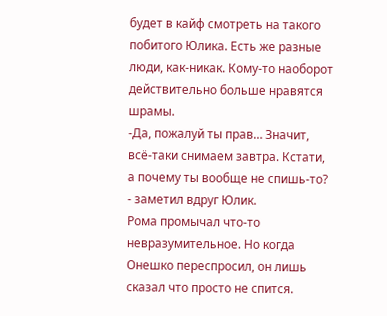будет в кайф смотреть на такого побитого Юлика. Есть же разные люди, как-никак. Кому-то наоборот действительно больше нравятся шрамы.
-Да, пожалуй ты прав… Значит, всё-таки снимаем завтра. Кстати, а почему ты вообще не спишь-то? - заметил вдруг Юлик.
Рома промычал что-то невразумительное. Но когда Онешко переспросил, он лишь сказал что просто не спится.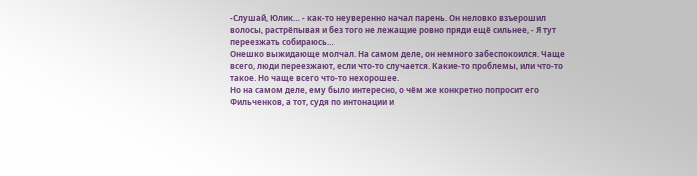-Слушай, Юлик… - как-то неуверенно начал парень. Он неловко взъерошил волосы, растрёпывая и без того не лежащие ровно пряди ещё сильнее, - Я тут переезжать собираюсь…
Онешко выжидающе молчал. На самом деле, он немного забеспокоился. Чаще всего, люди переезжают, если что-то случается. Какие-то проблемы, или что-то такое. Но чаще всего что-то нехорошее.
Но на самом деле, ему было интересно, о чём же конкретно попросит его Фильченков, а тот, судя по интонации и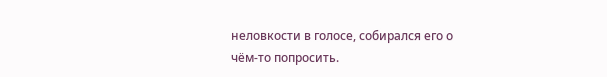неловкости в голосе, собирался его о чём-то попросить.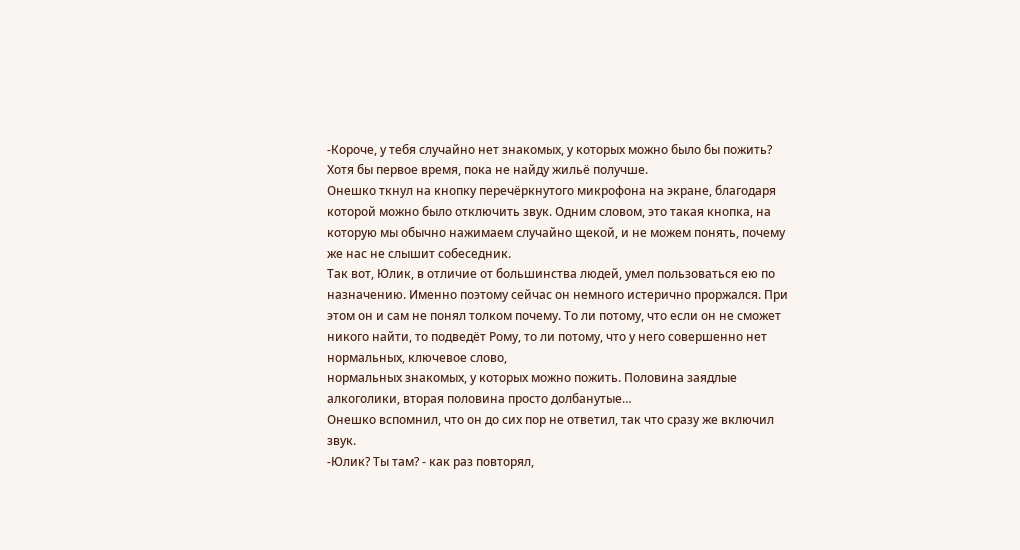-Короче, у тебя случайно нет знакомых, у которых можно было бы пожить? Хотя бы первое время, пока не найду жильё получше.
Онешко ткнул на кнопку перечёркнутого микрофона на экране, благодаря которой можно было отключить звук. Одним словом, это такая кнопка, на которую мы обычно нажимаем случайно щекой, и не можем понять, почему же нас не слышит собеседник.
Так вот, Юлик, в отличие от большинства людей, умел пользоваться ею по назначению. Именно поэтому сейчас он немного истерично проржался. При этом он и сам не понял толком почему. То ли потому, что если он не сможет никого найти, то подведёт Рому, то ли потому, что у него совершенно нет нормальных, ключевое слово,
нормальных знакомых, у которых можно пожить. Половина заядлые алкоголики, вторая половина просто долбанутые…
Онешко вспомнил, что он до сих пор не ответил, так что сразу же включил звук.
-Юлик? Ты там? - как раз повторял,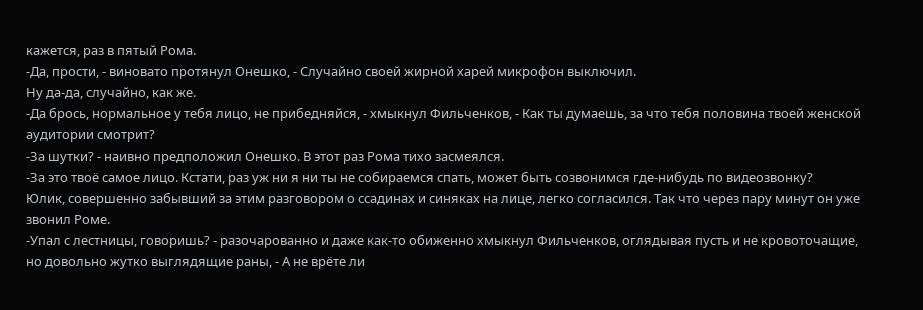кажется, раз в пятый Рома.
-Да, прости, - виновато протянул Онешко, - Случайно своей жирной харей микрофон выключил.
Ну да-да, случайно, как же.
-Да брось, нормальное у тебя лицо, не прибедняйся, - хмыкнул Фильченков, - Как ты думаешь, за что тебя половина твоей женской аудитории смотрит?
-За шутки? - наивно предположил Онешко. В этот раз Рома тихо засмеялся.
-За это твоё самое лицо. Кстати, раз уж ни я ни ты не собираемся спать, может быть созвонимся где-нибудь по видеозвонку?
Юлик, совершенно забывший за этим разговором о ссадинах и синяках на лице, легко согласился. Так что через пару минут он уже звонил Роме.
-Упал с лестницы, говоришь? - разочарованно и даже как-то обиженно хмыкнул Фильченков, оглядывая пусть и не кровоточащие, но довольно жутко выглядящие раны, - А не врёте ли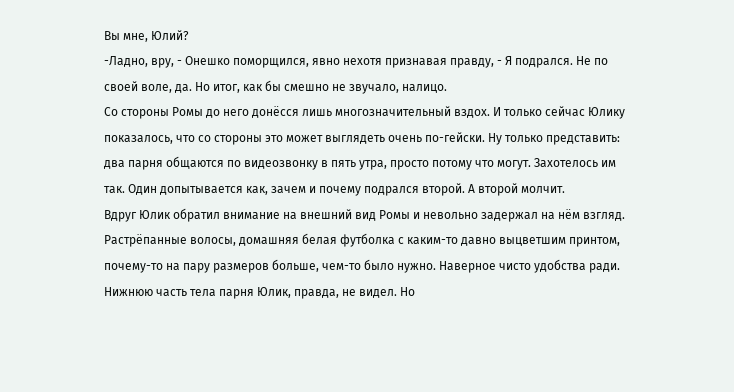Вы мне, Юлий?
-Ладно, вру, - Онешко поморщился, явно нехотя признавая правду, - Я подрался. Не по своей воле, да. Но итог, как бы смешно не звучало, налицо.
Со стороны Ромы до него донёсся лишь многозначительный вздох. И только сейчас Юлику показалось, что со стороны это может выглядеть очень по-гейски. Ну только представить: два парня общаются по видеозвонку в пять утра, просто потому что могут. Захотелось им так. Один допытывается как, зачем и почему подрался второй. А второй молчит.
Вдруг Юлик обратил внимание на внешний вид Ромы и невольно задержал на нём взгляд. Растрёпанные волосы, домашняя белая футболка с каким-то давно выцветшим принтом, почему-то на пару размеров больше, чем-то было нужно. Наверное чисто удобства ради. Нижнюю часть тела парня Юлик, правда, не видел. Но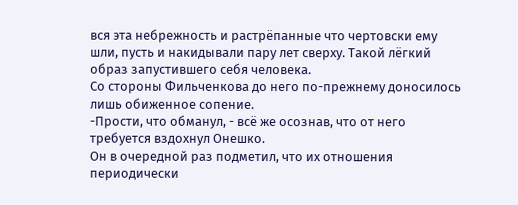вся эта небрежность и растрёпанные что чертовски ему шли, пусть и накидывали пару лет сверху. Такой лёгкий образ запустившего себя человека.
Со стороны Фильченкова до него по-прежнему доносилось лишь обиженное сопение.
-Прости, что обманул, - всё же осознав, что от него требуется вздохнул Онешко.
Он в очередной раз подметил, что их отношения периодически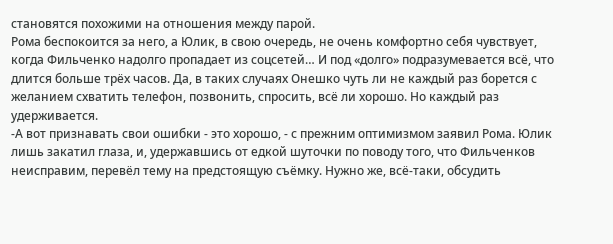становятся похожими на отношения между парой.
Рома беспокоится за него, а Юлик, в свою очередь, не очень комфортно себя чувствует, когда Фильченко надолго пропадает из соцсетей… И под «долго» подразумевается всё, что длится больше трёх часов. Да, в таких случаях Онешко чуть ли не каждый раз борется с желанием схватить телефон, позвонить, спросить, всё ли хорошо. Но каждый раз удерживается.
-А вот признавать свои ошибки - это хорошо, - с прежним оптимизмом заявил Рома. Юлик лишь закатил глаза, и, удержавшись от едкой шуточки по поводу того, что Фильченков неисправим, перевёл тему на предстоящую съёмку. Нужно же, всё-таки, обсудить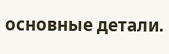основные детали.